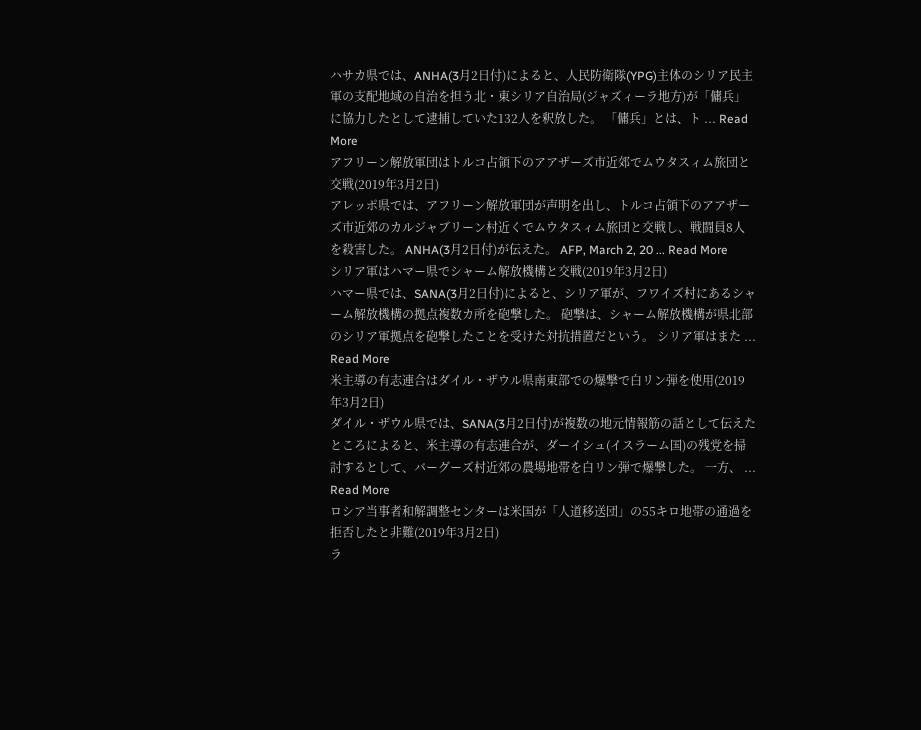ハサカ県では、ANHA(3月2日付)によると、人民防衛隊(YPG)主体のシリア民主軍の支配地域の自治を担う北・東シリア自治局(ジャズィーラ地方)が「傭兵」に協力したとして逮捕していた132人を釈放した。 「傭兵」とは、ト ... Read More
アフリーン解放軍団はトルコ占領下のアアザーズ市近郊でムウタスィム旅団と交戦(2019年3月2日)
アレッポ県では、アフリーン解放軍団が声明を出し、トルコ占領下のアアザーズ市近郊のカルジャブリーン村近くでムウタスィム旅団と交戦し、戦闘員8人を殺害した。 ANHA(3月2日付)が伝えた。 AFP, March 2, 20 ... Read More
シリア軍はハマー県でシャーム解放機構と交戦(2019年3月2日)
ハマー県では、SANA(3月2日付)によると、シリア軍が、フワイズ村にあるシャーム解放機構の拠点複数カ所を砲撃した。 砲撃は、シャーム解放機構が県北部のシリア軍拠点を砲撃したことを受けた対抗措置だという。 シリア軍はまた ... Read More
米主導の有志連合はダイル・ザウル県南東部での爆撃で白リン弾を使用(2019年3月2日)
ダイル・ザウル県では、SANA(3月2日付)が複数の地元情報筋の話として伝えたところによると、米主導の有志連合が、ダーイシュ(イスラーム国)の残党を掃討するとして、バーグーズ村近郊の農場地帯を白リン弾で爆撃した。 一方、 ... Read More
ロシア当事者和解調整センターは米国が「人道移送団」の55キロ地帯の通過を拒否したと非難(2019年3月2日)
ラ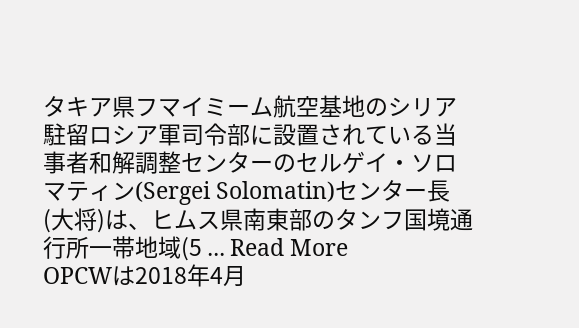タキア県フマイミーム航空基地のシリア駐留ロシア軍司令部に設置されている当事者和解調整センターのセルゲイ・ソロマティン(Sergei Solomatin)センター長(大将)は、ヒムス県南東部のタンフ国境通行所一帯地域(5 ... Read More
OPCWは2018年4月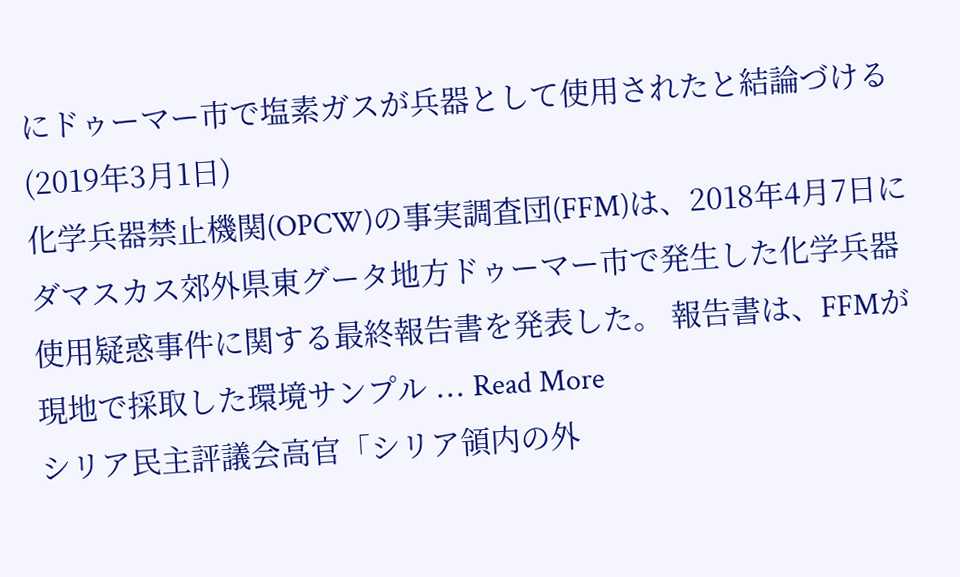にドゥーマー市で塩素ガスが兵器として使用されたと結論づける(2019年3月1日)
化学兵器禁止機関(OPCW)の事実調査団(FFM)は、2018年4月7日にダマスカス郊外県東グータ地方ドゥーマー市で発生した化学兵器使用疑惑事件に関する最終報告書を発表した。 報告書は、FFMが現地で採取した環境サンプル ... Read More
シリア民主評議会高官「シリア領内の外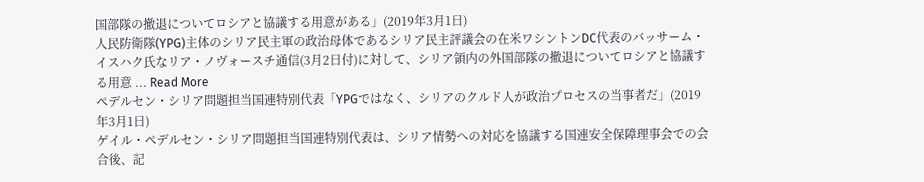国部隊の撤退についてロシアと協議する用意がある」(2019年3月1日)
人民防衛隊(YPG)主体のシリア民主軍の政治母体であるシリア民主評議会の在米ワシントンDC代表のバッサーム・イスハク氏なリア・ノヴォースチ通信(3月2日付)に対して、シリア領内の外国部隊の撤退についてロシアと協議する用意 ... Read More
ペデルセン・シリア問題担当国連特別代表「YPGではなく、シリアのクルド人が政治プロセスの当事者だ」(2019年3月1日)
ゲイル・ペデルセン・シリア問題担当国連特別代表は、シリア情勢への対応を協議する国連安全保障理事会での会合後、記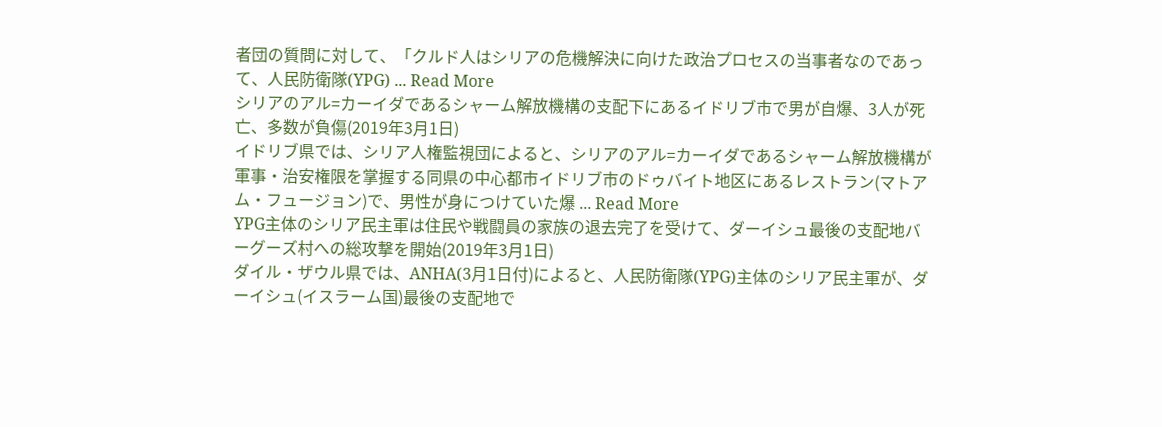者団の質問に対して、「クルド人はシリアの危機解決に向けた政治プロセスの当事者なのであって、人民防衛隊(YPG) ... Read More
シリアのアル=カーイダであるシャーム解放機構の支配下にあるイドリブ市で男が自爆、3人が死亡、多数が負傷(2019年3月1日)
イドリブ県では、シリア人権監視団によると、シリアのアル=カーイダであるシャーム解放機構が軍事・治安権限を掌握する同県の中心都市イドリブ市のドゥバイト地区にあるレストラン(マトアム・フュージョン)で、男性が身につけていた爆 ... Read More
YPG主体のシリア民主軍は住民や戦闘員の家族の退去完了を受けて、ダーイシュ最後の支配地バーグーズ村への総攻撃を開始(2019年3月1日)
ダイル・ザウル県では、ANHA(3月1日付)によると、人民防衛隊(YPG)主体のシリア民主軍が、ダーイシュ(イスラーム国)最後の支配地で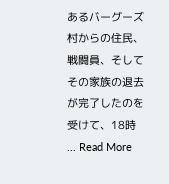あるバーグーズ村からの住民、戦闘員、そしてその家族の退去が完了したのを受けて、18時 ... Read More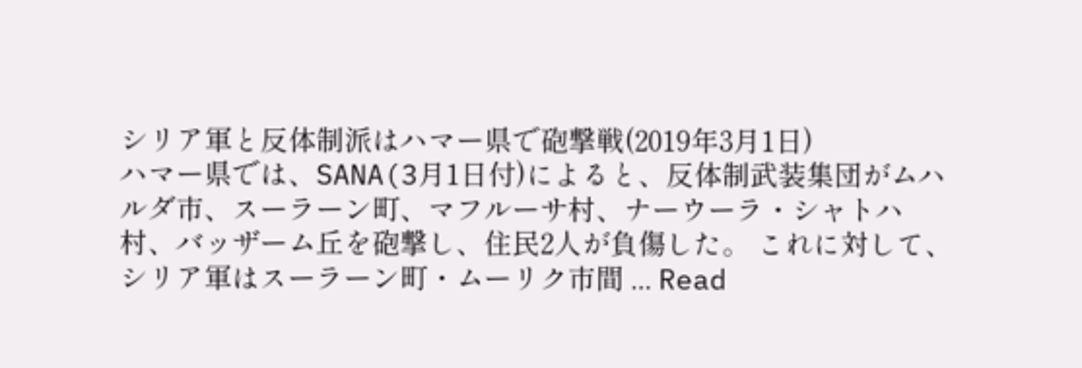シリア軍と反体制派はハマー県で砲撃戦(2019年3月1日)
ハマー県では、SANA(3月1日付)によると、反体制武装集団がムハルダ市、スーラーン町、マフルーサ村、ナーウーラ・シャトハ村、バッザーム丘を砲撃し、住民2人が負傷した。 これに対して、シリア軍はスーラーン町・ムーリク市間 ... Read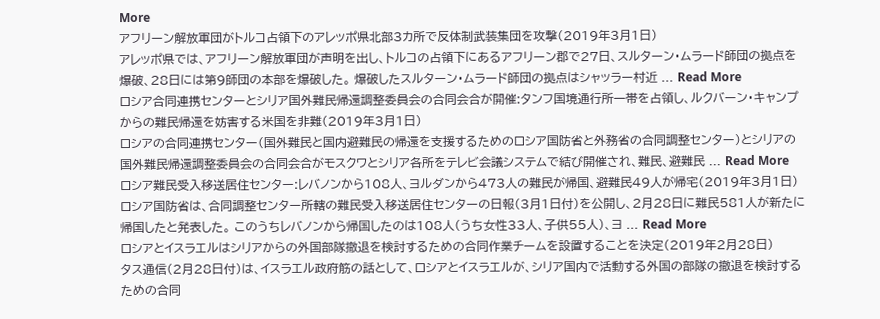More
アフリーン解放軍団がトルコ占領下のアレッポ県北部3カ所で反体制武装集団を攻撃(2019年3月1日)
アレッポ県では、アフリーン解放軍団が声明を出し、トルコの占領下にあるアフリーン郡で27日、スルターン・ムラード師団の拠点を爆破、28日には第9師団の本部を爆破した。 爆破したスルターン・ムラード師団の拠点はシャッラー村近 ... Read More
ロシア合同連携センターとシリア国外難民帰還調整委員会の合同会合が開催:タンフ国境通行所一帯を占領し、ルクバーン・キャンプからの難民帰還を妨害する米国を非難(2019年3月1日)
ロシアの合同連携センター(国外難民と国内避難民の帰還を支援するためのロシア国防省と外務省の合同調整センター)とシリアの国外難民帰還調整委員会の合同会合がモスクワとシリア各所をテレビ会議システムで結び開催され、難民、避難民 ... Read More
ロシア難民受入移送居住センター:レバノンから108人、ヨルダンから473人の難民が帰国、避難民49人が帰宅(2019年3月1日)
ロシア国防省は、合同調整センター所轄の難民受入移送居住センターの日報(3月1日付)を公開し、2月28日に難民581人が新たに帰国したと発表した。 このうちレバノンから帰国したのは108人(うち女性33人、子供55人)、ヨ ... Read More
ロシアとイスラエルはシリアからの外国部隊撤退を検討するための合同作業チームを設置することを決定(2019年2月28日)
タス通信(2月28日付)は、イスラエル政府筋の話として、ロシアとイスラエルが、シリア国内で活動する外国の部隊の撤退を検討するための合同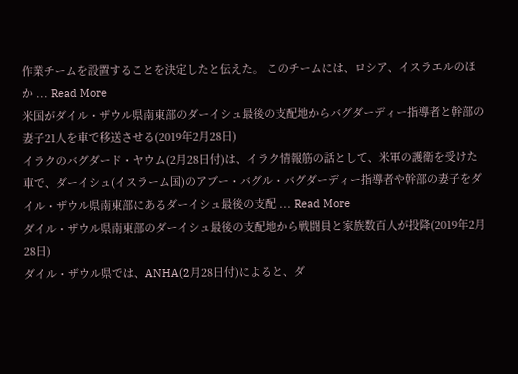作業チームを設置することを決定したと伝えた。 このチームには、ロシア、イスラエルのほか ... Read More
米国がダイル・ザウル県南東部のダーイシュ最後の支配地からバグダーディー指導者と幹部の妻子21人を車で移送させる(2019年2月28日)
イラクのバグダード・ヤウム(2月28日付)は、イラク情報筋の話として、米軍の護衛を受けた車で、ダーイシュ(イスラーム国)のアブー・バグル・バグダーディー指導者や幹部の妻子をダイル・ザウル県南東部にあるダーイシュ最後の支配 ... Read More
ダイル・ザウル県南東部のダーイシュ最後の支配地から戦闘員と家族数百人が投降(2019年2月28日)
ダイル・ザウル県では、ANHA(2月28日付)によると、ダ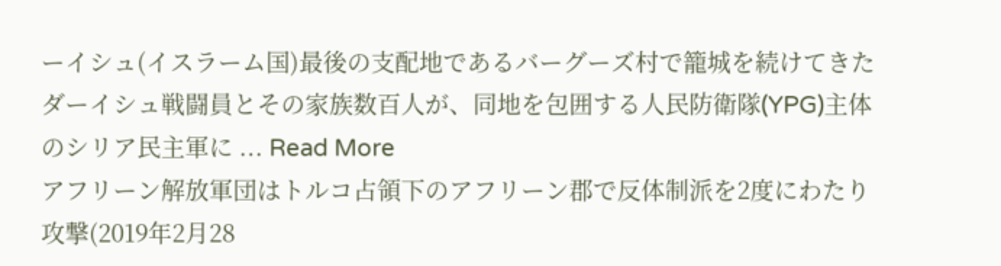ーイシュ(イスラーム国)最後の支配地であるバーグーズ村で籠城を続けてきたダーイシュ戦闘員とその家族数百人が、同地を包囲する人民防衛隊(YPG)主体のシリア民主軍に ... Read More
アフリーン解放軍団はトルコ占領下のアフリーン郡で反体制派を2度にわたり攻撃(2019年2月28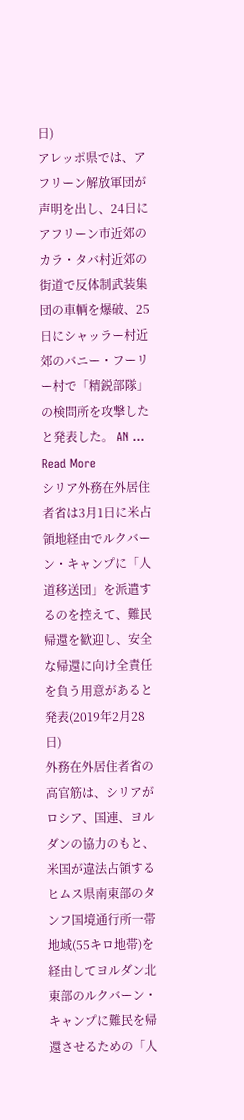日)
アレッポ県では、アフリーン解放軍団が声明を出し、24日にアフリーン市近郊のカラ・タバ村近郊の街道で反体制武装集団の車輌を爆破、25日にシャッラー村近郊のバニー・フーリー村で「精鋭部隊」の検問所を攻撃したと発表した。 AN ... Read More
シリア外務在外居住者省は3月1日に米占領地経由でルクバーン・キャンプに「人道移送団」を派遣するのを控えて、難民帰還を歓迎し、安全な帰還に向け全責任を負う用意があると発表(2019年2月28日)
外務在外居住者省の高官筋は、シリアがロシア、国連、ヨルダンの協力のもと、米国が違法占領するヒムス県南東部のタンフ国境通行所一帯地域(55キロ地帯)を経由してヨルダン北東部のルクバーン・キャンプに難民を帰還させるための「人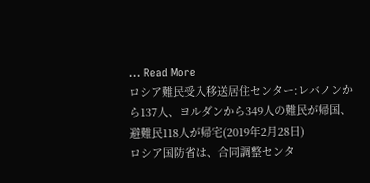... Read More
ロシア難民受入移送居住センター:レバノンから137人、ヨルダンから349人の難民が帰国、避難民118人が帰宅(2019年2月28日)
ロシア国防省は、合同調整センタ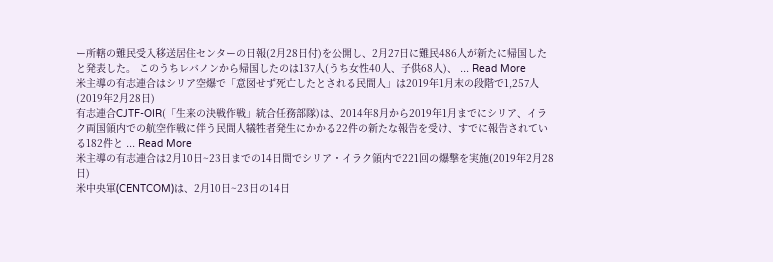ー所轄の難民受入移送居住センターの日報(2月28日付)を公開し、2月27日に難民486人が新たに帰国したと発表した。 このうちレバノンから帰国したのは137人(うち女性40人、子供68人)、 ... Read More
米主導の有志連合はシリア空爆で「意図せず死亡したとされる民間人」は2019年1月末の段階で1,257人(2019年2月28日)
有志連合CJTF-OIR(「生来の決戦作戦」統合任務部隊)は、2014年8月から2019年1月までにシリア、イラク両国領内での航空作戦に伴う民間人犠牲者発生にかかる22件の新たな報告を受け、すでに報告されている182件と ... Read More
米主導の有志連合は2月10日~23日までの14日間でシリア・イラク領内で221回の爆撃を実施(2019年2月28日)
米中央軍(CENTCOM)は、2月10日~23日の14日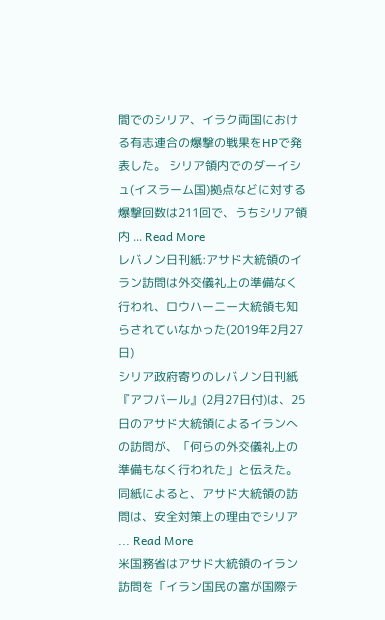間でのシリア、イラク両国における有志連合の爆撃の戦果をHPで発表した。 シリア領内でのダーイシュ(イスラーム国)拠点などに対する爆撃回数は211回で、うちシリア領内 ... Read More
レバノン日刊紙:アサド大統領のイラン訪問は外交儀礼上の準備なく行われ、ロウハーニー大統領も知らされていなかった(2019年2月27日)
シリア政府寄りのレバノン日刊紙『アフバール』(2月27日付)は、25日のアサド大統領によるイランへの訪問が、「何らの外交儀礼上の準備もなく行われた」と伝えた。 同紙によると、アサド大統領の訪問は、安全対策上の理由でシリア ... Read More
米国務省はアサド大統領のイラン訪問を「イラン国民の富が国際テ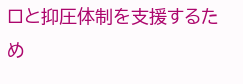ロと抑圧体制を支援するため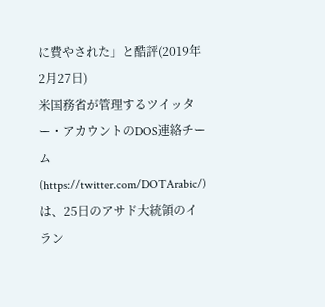に費やされた」と酷評(2019年2月27日)
米国務省が管理するツイッター・アカウントのDOS連絡チーム(https://twitter.com/DOTArabic/)は、25日のアサド大統領のイラン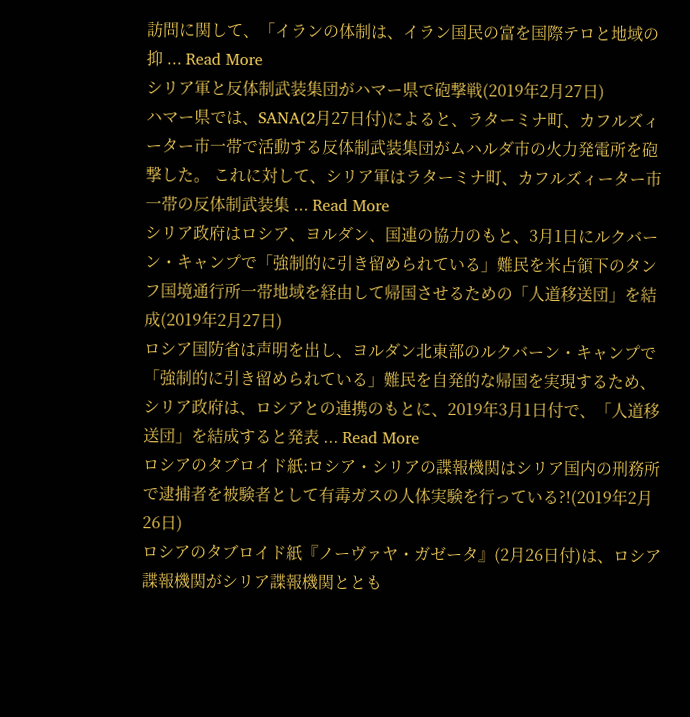訪問に関して、「イランの体制は、イラン国民の富を国際テロと地域の抑 ... Read More
シリア軍と反体制武装集団がハマー県で砲撃戦(2019年2月27日)
ハマー県では、SANA(2月27日付)によると、ラターミナ町、カフルズィーター市一帯で活動する反体制武装集団がムハルダ市の火力発電所を砲撃した。 これに対して、シリア軍はラターミナ町、カフルズィーター市一帯の反体制武装集 ... Read More
シリア政府はロシア、ヨルダン、国連の協力のもと、3月1日にルクバーン・キャンプで「強制的に引き留められている」難民を米占領下のタンフ国境通行所一帯地域を経由して帰国させるための「人道移送団」を結成(2019年2月27日)
ロシア国防省は声明を出し、ヨルダン北東部のルクバーン・キャンプで「強制的に引き留められている」難民を自発的な帰国を実現するため、シリア政府は、ロシアとの連携のもとに、2019年3月1日付で、「人道移送団」を結成すると発表 ... Read More
ロシアのタブロイド紙:ロシア・シリアの諜報機関はシリア国内の刑務所で逮捕者を被験者として有毒ガスの人体実験を行っている?!(2019年2月26日)
ロシアのタブロイド紙『ノーヴァヤ・ガゼータ』(2月26日付)は、ロシア諜報機関がシリア諜報機関ととも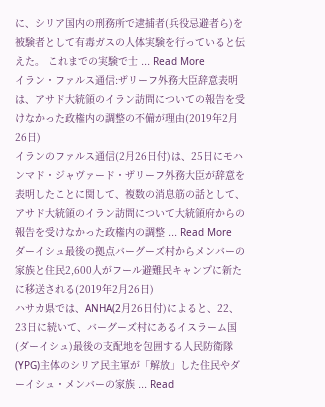に、シリア国内の刑務所で逮捕者(兵役忌避者ら)を被験者として有毒ガスの人体実験を行っていると伝えた。 これまでの実験で士 ... Read More
イラン・ファルス通信:ザリーフ外務大臣辞意表明は、アサド大統領のイラン訪問についての報告を受けなかった政権内の調整の不備が理由(2019年2月26日)
イランのファルス通信(2月26日付)は、25日にモハンマド・ジャヴァード・ザリーフ外務大臣が辞意を表明したことに関して、複数の消息筋の話として、アサド大統領のイラン訪問について大統領府からの報告を受けなかった政権内の調整 ... Read More
ダーイシュ最後の拠点バーグーズ村からメンバーの家族と住民2,600人がフール避難民キャンプに新たに移送される(2019年2月26日)
ハサカ県では、ANHA(2月26日付)によると、22、23日に続いて、バーグーズ村にあるイスラーム国(ダーイシュ)最後の支配地を包囲する人民防衛隊(YPG)主体のシリア民主軍が「解放」した住民やダーイシュ・メンバーの家族 ... Read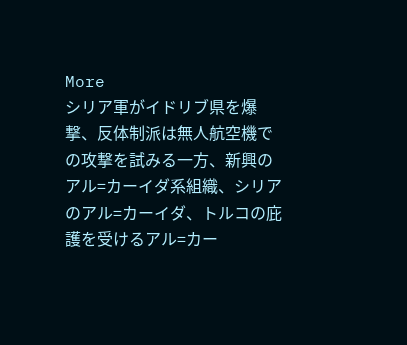More
シリア軍がイドリブ県を爆撃、反体制派は無人航空機での攻撃を試みる一方、新興のアル=カーイダ系組織、シリアのアル=カーイダ、トルコの庇護を受けるアル=カー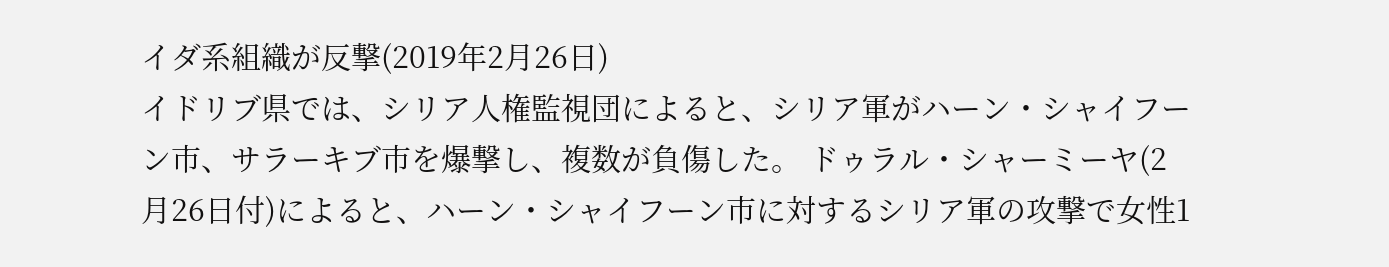イダ系組織が反撃(2019年2月26日)
イドリブ県では、シリア人権監視団によると、シリア軍がハーン・シャイフーン市、サラーキブ市を爆撃し、複数が負傷した。 ドゥラル・シャーミーヤ(2月26日付)によると、ハーン・シャイフーン市に対するシリア軍の攻撃で女性1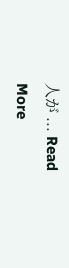人が ... Read More